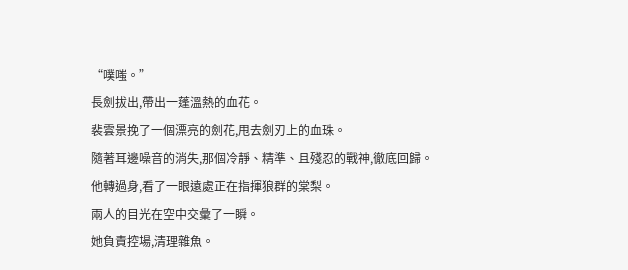“噗嗤。”
長劍拔出,帶出一蓬溫熱的血花。
裴雲景挽了一個漂亮的劍花,甩去劍刃上的血珠。
隨著耳邊噪音的消失,那個冷靜、精準、且殘忍的戰神,徹底回歸。
他轉過身,看了一眼遠處正在指揮狼群的棠梨。
兩人的目光在空中交彙了一瞬。
她負責控場,清理雜魚。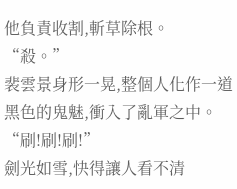他負責收割,斬草除根。
“殺。”
裴雲景身形一晃,整個人化作一道黑色的鬼魅,衝入了亂軍之中。
“刷!刷!刷!”
劍光如雪,快得讓人看不清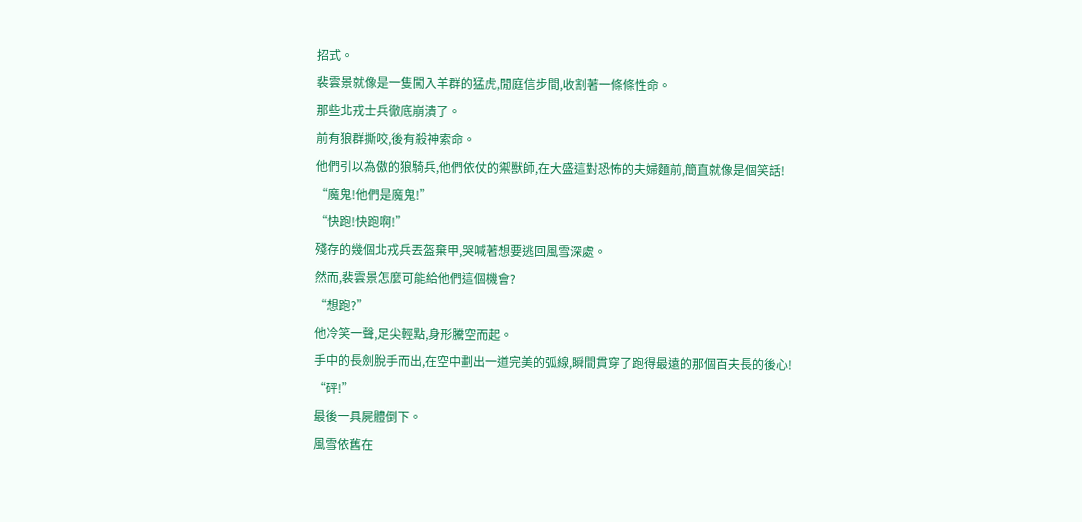招式。
裴雲景就像是一隻闖入羊群的猛虎,閒庭信步間,收割著一條條性命。
那些北戎士兵徹底崩潰了。
前有狼群撕咬,後有殺神索命。
他們引以為傲的狼騎兵,他們依仗的禦獸師,在大盛這對恐怖的夫婦麵前,簡直就像是個笑話!
“魔鬼!他們是魔鬼!”
“快跑!快跑啊!”
殘存的幾個北戎兵丟盔棄甲,哭喊著想要逃回風雪深處。
然而,裴雲景怎麼可能給他們這個機會?
“想跑?”
他冷笑一聲,足尖輕點,身形騰空而起。
手中的長劍脫手而出,在空中劃出一道完美的弧線,瞬間貫穿了跑得最遠的那個百夫長的後心!
“砰!”
最後一具屍體倒下。
風雪依舊在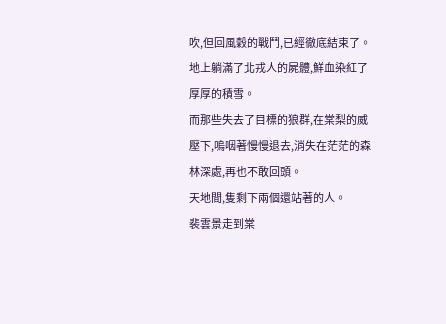吹,但回風穀的戰鬥,已經徹底結束了。
地上躺滿了北戎人的屍體,鮮血染紅了厚厚的積雪。
而那些失去了目標的狼群,在棠梨的威壓下,嗚咽著慢慢退去,消失在茫茫的森林深處,再也不敢回頭。
天地間,隻剩下兩個還站著的人。
裴雲景走到棠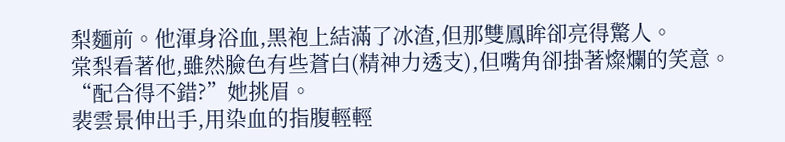梨麵前。他渾身浴血,黑袍上結滿了冰渣,但那雙鳳眸卻亮得驚人。
棠梨看著他,雖然臉色有些蒼白(精神力透支),但嘴角卻掛著燦爛的笑意。
“配合得不錯?”她挑眉。
裴雲景伸出手,用染血的指腹輕輕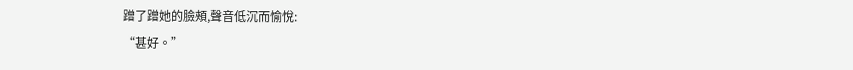蹭了蹭她的臉頰,聲音低沉而愉悅:
“甚好。”